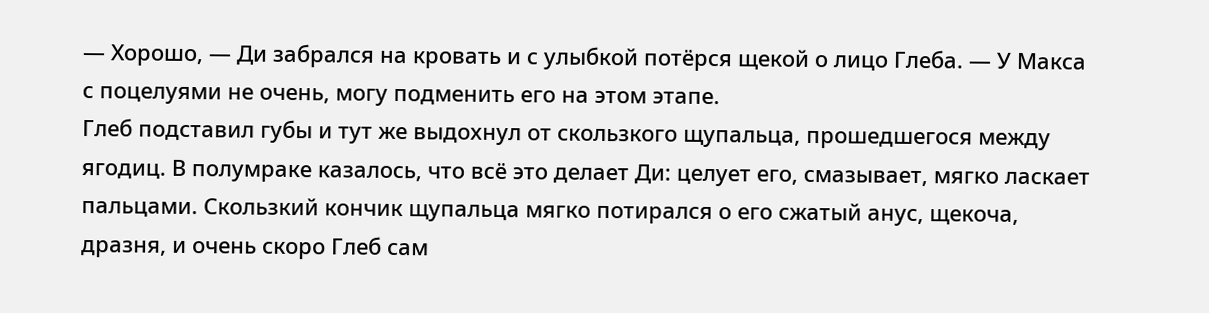— Хорошо, — Ди забрался на кровать и с улыбкой потёрся щекой о лицо Глеба. — У Макса с поцелуями не очень, могу подменить его на этом этапе.
Глеб подставил губы и тут же выдохнул от скользкого щупальца, прошедшегося между ягодиц. В полумраке казалось, что всё это делает Ди: целует его, смазывает, мягко ласкает пальцами. Скользкий кончик щупальца мягко потирался о его сжатый анус, щекоча, дразня, и очень скоро Глеб сам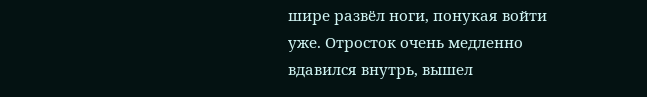шире развёл ноги, понукая войти уже. Отросток очень медленно вдавился внутрь, вышел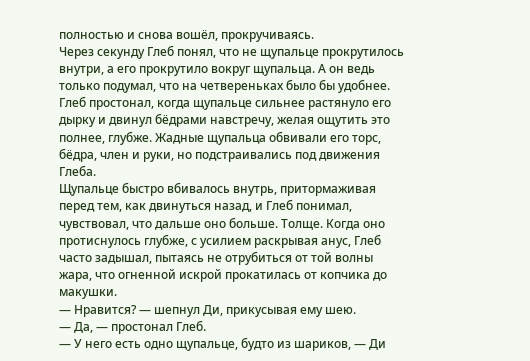полностью и снова вошёл, прокручиваясь.
Через секунду Глеб понял, что не щупальце прокрутилось внутри, а его прокрутило вокруг щупальца. А он ведь только подумал, что на четвереньках было бы удобнее. Глеб простонал, когда щупальце сильнее растянуло его дырку и двинул бёдрами навстречу, желая ощутить это полнее, глубже. Жадные щупальца обвивали его торс, бёдра, член и руки, но подстраивались под движения Глеба.
Щупальце быстро вбивалось внутрь, притормаживая перед тем, как двинуться назад, и Глеб понимал, чувствовал, что дальше оно больше. Толще. Когда оно протиснулось глубже, с усилием раскрывая анус, Глеб часто задышал, пытаясь не отрубиться от той волны жара, что огненной искрой прокатилась от копчика до макушки.
— Нравится? — шепнул Ди, прикусывая ему шею.
— Да, — простонал Глеб.
— У него есть одно щупальце, будто из шариков, — Ди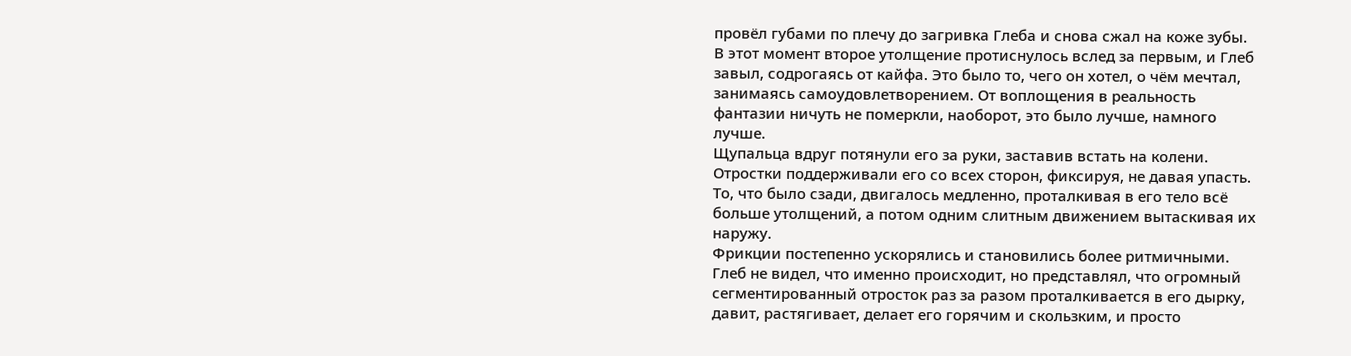провёл губами по плечу до загривка Глеба и снова сжал на коже зубы.
В этот момент второе утолщение протиснулось вслед за первым, и Глеб завыл, содрогаясь от кайфа. Это было то, чего он хотел, о чём мечтал, занимаясь самоудовлетворением. От воплощения в реальность фантазии ничуть не померкли, наоборот, это было лучше, намного лучше.
Щупальца вдруг потянули его за руки, заставив встать на колени. Отростки поддерживали его со всех сторон, фиксируя, не давая упасть. То, что было сзади, двигалось медленно, проталкивая в его тело всё больше утолщений, а потом одним слитным движением вытаскивая их наружу.
Фрикции постепенно ускорялись и становились более ритмичными. Глеб не видел, что именно происходит, но представлял, что огромный сегментированный отросток раз за разом проталкивается в его дырку, давит, растягивает, делает его горячим и скользким, и просто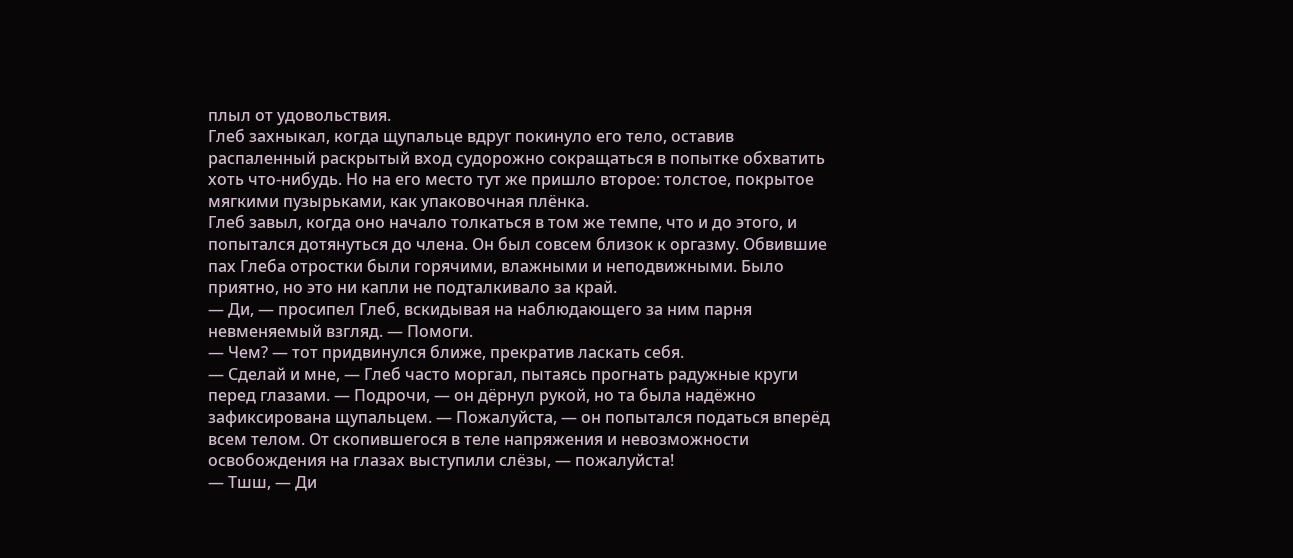плыл от удовольствия.
Глеб захныкал, когда щупальце вдруг покинуло его тело, оставив распаленный раскрытый вход судорожно сокращаться в попытке обхватить хоть что-нибудь. Но на его место тут же пришло второе: толстое, покрытое мягкими пузырьками, как упаковочная плёнка.
Глеб завыл, когда оно начало толкаться в том же темпе, что и до этого, и попытался дотянуться до члена. Он был совсем близок к оргазму. Обвившие пах Глеба отростки были горячими, влажными и неподвижными. Было приятно, но это ни капли не подталкивало за край.
— Ди, — просипел Глеб, вскидывая на наблюдающего за ним парня невменяемый взгляд. — Помоги.
— Чем? — тот придвинулся ближе, прекратив ласкать себя.
— Сделай и мне, — Глеб часто моргал, пытаясь прогнать радужные круги перед глазами. — Подрочи, — он дёрнул рукой, но та была надёжно зафиксирована щупальцем. — Пожалуйста, — он попытался податься вперёд всем телом. От скопившегося в теле напряжения и невозможности освобождения на глазах выступили слёзы, — пожалуйста!
— Тшш, — Ди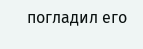погладил его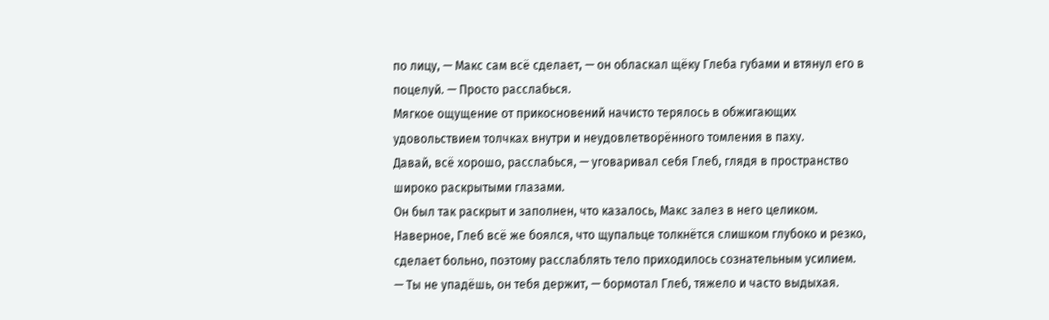по лицу, — Макс сам всё сделает, — он обласкал щёку Глеба губами и втянул его в поцелуй. — Просто расслабься.
Мягкое ощущение от прикосновений начисто терялось в обжигающих удовольствием толчках внутри и неудовлетворённого томления в паху.
Давай, всё хорошо, расслабься, — уговаривал себя Глеб, глядя в пространство широко раскрытыми глазами.
Он был так раскрыт и заполнен, что казалось, Макс залез в него целиком. Наверное, Глеб всё же боялся, что щупальце толкнётся слишком глубоко и резко, сделает больно, поэтому расслаблять тело приходилось сознательным усилием.
— Ты не упадёшь, он тебя держит, — бормотал Глеб, тяжело и часто выдыхая.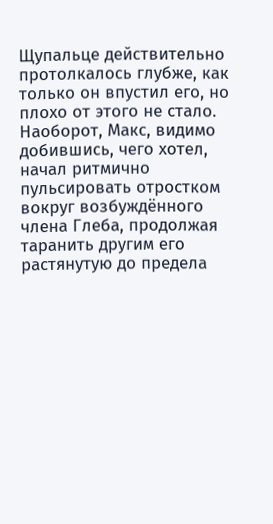Щупальце действительно протолкалось глубже, как только он впустил его, но плохо от этого не стало. Наоборот, Макс, видимо добившись, чего хотел, начал ритмично пульсировать отростком вокруг возбуждённого члена Глеба, продолжая таранить другим его растянутую до предела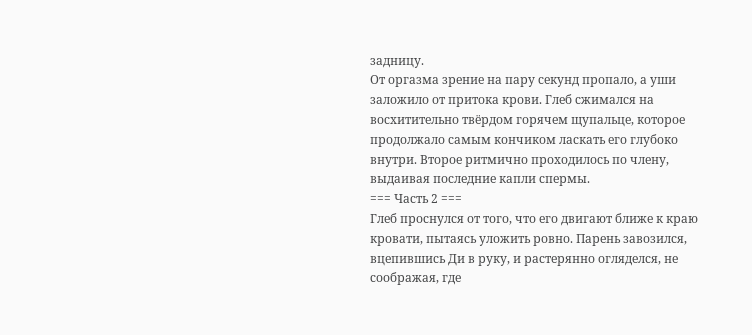задницу.
От оргазма зрение на пару секунд пропало, а уши заложило от притока крови. Глеб сжимался на восхитительно твёрдом горячем щупальце, которое продолжало самым кончиком ласкать его глубоко внутри. Второе ритмично проходилось по члену, выдаивая последние капли спермы.
=== Часть 2 ===
Глеб проснулся от того, что его двигают ближе к краю кровати, пытаясь уложить ровно. Парень завозился, вцепившись Ди в руку, и растерянно огляделся, не соображая, где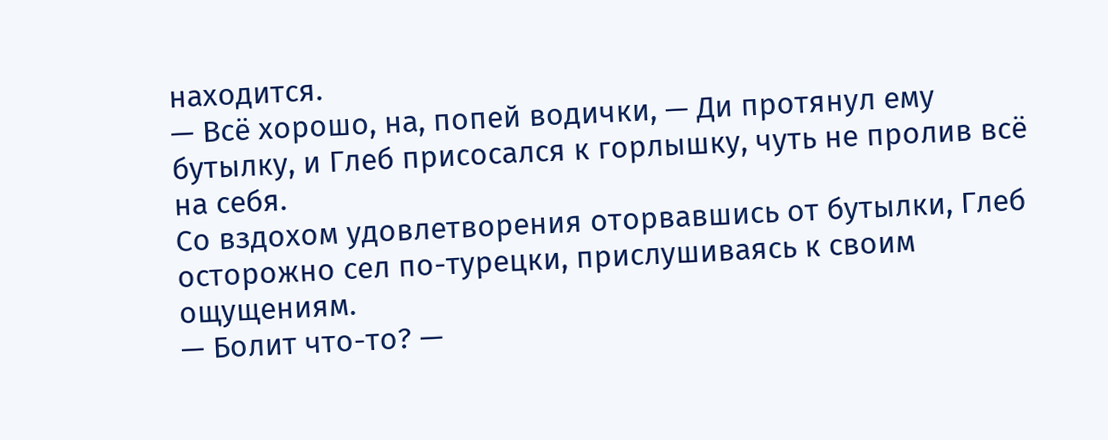находится.
— Всё хорошо, на, попей водички, — Ди протянул ему бутылку, и Глеб присосался к горлышку, чуть не пролив всё на себя.
Со вздохом удовлетворения оторвавшись от бутылки, Глеб осторожно сел по-турецки, прислушиваясь к своим ощущениям.
— Болит что-то? —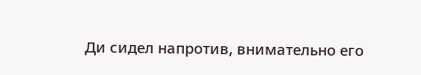Ди сидел напротив, внимательно его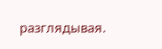разглядывая.